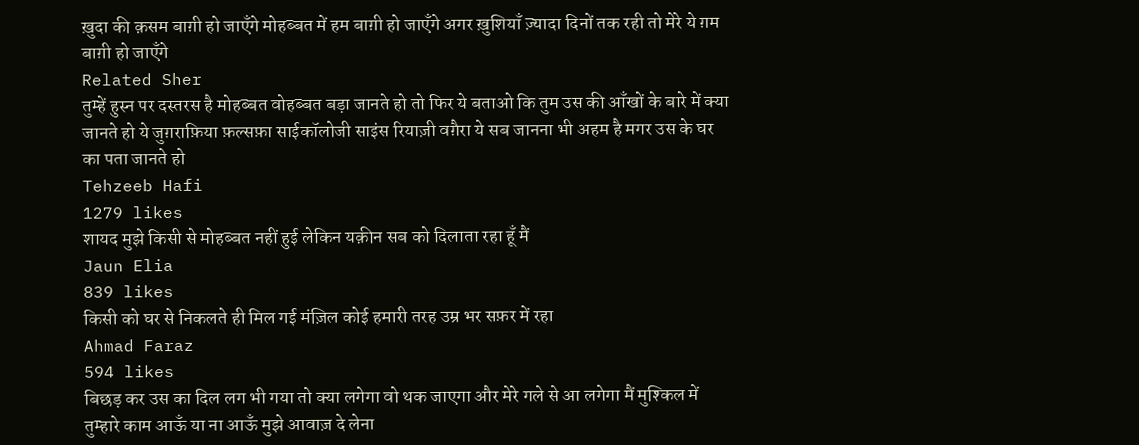ख़ुदा की क़सम बाग़ी हो जाएँगे मोहब्बत में हम बाग़ी हो जाएँगे अगर ख़ुशियाँ ज़्यादा दिनों तक रही तो मेरे ये ग़म बाग़ी हो जाएँगे
Related Sher
तुम्हें हुस्न पर दस्तरस है मोहब्बत वोहब्बत बड़ा जानते हो तो फिर ये बताओ कि तुम उस की आँखों के बारे में क्या जानते हो ये जुग़राफ़िया फ़ल्सफ़ा साईकॉलोजी साइंस रियाज़ी वग़ैरा ये सब जानना भी अहम है मगर उस के घर का पता जानते हो
Tehzeeb Hafi
1279 likes
शायद मुझे किसी से मोहब्बत नहीं हुई लेकिन यक़ीन सब को दिलाता रहा हूँ मैं
Jaun Elia
839 likes
किसी को घर से निकलते ही मिल गई मंज़िल कोई हमारी तरह उम्र भर सफ़र में रहा
Ahmad Faraz
594 likes
बिछड़ कर उस का दिल लग भी गया तो क्या लगेगा वो थक जाएगा और मेरे गले से आ लगेगा मैं मुश्किल में तुम्हारे काम आऊँ या ना आऊँ मुझे आवाज़ दे लेना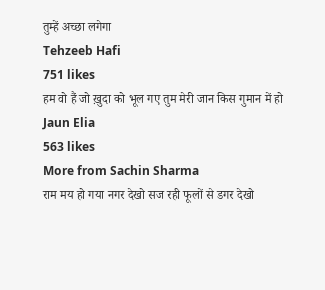तुम्हें अच्छा लगेगा
Tehzeeb Hafi
751 likes
हम वो हैं जो ख़ुदा को भूल गए तुम मेरी जान किस गुमान में हो
Jaun Elia
563 likes
More from Sachin Sharma
राम मय हो गया नगर देखो सज रही फूलों से डगर देखो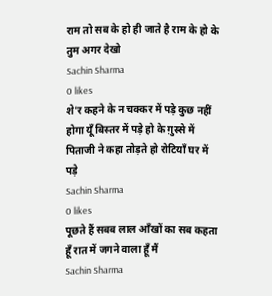राम तो सब के हो ही जाते है राम के हो के तुम अगर देखो
Sachin Sharma
0 likes
शे'र कहने के न चक्कर में पड़े कुछ नहीं होगा यूँ बिस्तर में पड़े हो के ग़ुस्से में पिताजी ने कहा तोड़ते हो रोटियाँ घर में पड़े
Sachin Sharma
0 likes
पूछते हैं सबब लाल आँखों का सब कहता हूँ रात में जगने वाला हूँ मैं
Sachin Sharma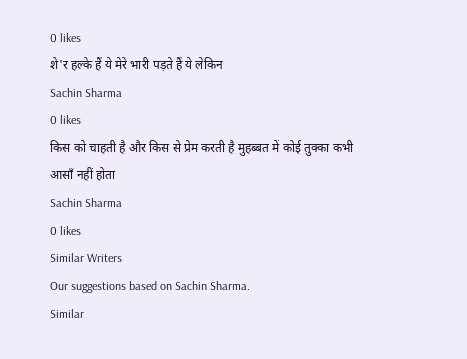0 likes
शे'र हल्के हैं ये मेरे भारी पड़ते हैं ये लेकिन
Sachin Sharma
0 likes
किस को चाहती है और किस से प्रेम करती है मुहब्बत में कोई तुक्का कभी आसाँ नहीं होता
Sachin Sharma
0 likes
Similar Writers
Our suggestions based on Sachin Sharma.
Similar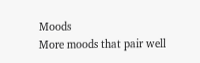Moods
More moods that pair well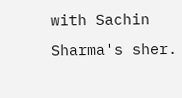with Sachin Sharma's sher.